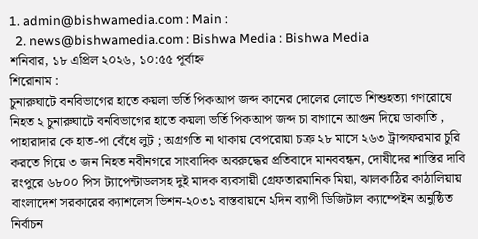1. admin@bishwamedia.com : Main :
  2. news@bishwamedia.com : Bishwa Media : Bishwa Media
শনিবার, ১৮ এপ্রিল ২০২৬, ১০:৫৫ পূর্বাহ্ন
শিরোনাম :
চুনারুঘাটে বনবিভাগের হাতে কয়লা ভর্তি পিকআপ জব্দ কানের দোলের লোভে শিশুহত্যা গণরোষে নিহত ২ চুনারুঘাটে বনবিভাগের হাতে কয়লা ভর্তি পিকআপ জব্দ চা বাগানে আগুন দিয়ে ডাকাতি , পাহারাদার কে হাত-পা বেঁধে লুট ; অগ্রগতি না থাকায় বেপরোয়া চক্র ২৮ মাসে ২৬৩ ট্রান্সফরমার চুরি করতে গিয়ে ৩ জন নিহত নবীনগরে সাংবাদিক অবরুদ্ধের প্রতিবাদে মানববন্ধন, দোষীদের শাস্তির দাবি রংপুরে ৬৮০০ পিস ট্যাপেন্টাডলসহ দুই মাদক ব্যবসায়ী গ্রেফতারমানিক মিয়া, ঝালকাঠির কাঠালিয়ায় বাংলাদেশ সরকারের ক্যাশলেস ভিশন-২০৩১ বাস্তবায়নে ২দিন ব্যাপী ডিজিটাল ক্যাম্পেইন অনুষ্ঠিত নির্বাচন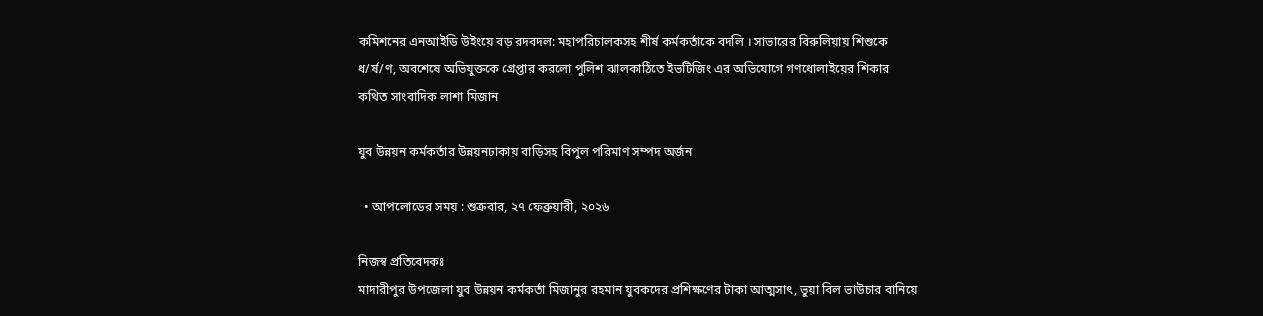কমিশনের এনআইডি উইংয়ে বড় রদবদল: মহাপরিচালকসহ শীর্ষ কর্মকর্তাকে বদলি । সাভারের বিরুলিয়ায় শিশুকে ধ/র্ষ/ণ, অবশেষে অভিযুক্তকে গ্রেপ্তার করলো পুলিশ ঝালকাঠিতে ইভটিজিং এর অভিযোগে গণধোলাইয়ের শিকার কথিত সাংবাদিক লাশা মিজান

যুব উন্নয়ন কর্মকর্তার উন্নয়নঢাকায় বাড়িসহ বিপুল পরিমাণ সম্পদ অর্জন

  • আপলোডের সময় : শুক্রবার, ২৭ ফেব্রুয়ারী, ২০২৬

নিজস্ব প্রতিবেদকঃ
মাদারীপুর উপজেলা যুব উন্নয়ন কর্মকর্তা মিজানুর রহমান যুবকদের প্রশিক্ষণের টাকা আত্মসাৎ, ভুয়া বিল ভাউচার বানিয়ে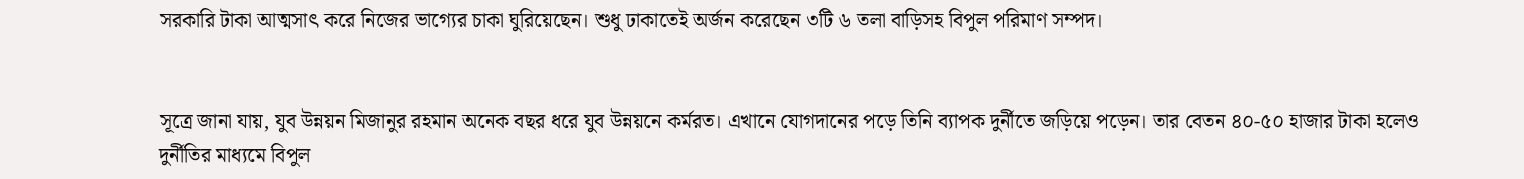সরকারি টাকা আত্মসাৎ করে নিজের ভাগ্যের চাকা ঘুরিয়েছেন। শুধু ঢাকাতেই অর্জন করেছেন ৩টি ৬ তলা বাড়িসহ বিপুল পরিমাণ সম্পদ।


সূত্রে জানা যায়, যুব উন্নয়ন মিজানুর রহমান অনেক বছর ধরে যুব উন্নয়নে কর্মরত। এখানে যোগদানের পড়ে তিনি ব্যাপক দুর্নীতে জড়িয়ে পড়েন। তার বেতন ৪০-৫০ হাজার টাকা হলেও দুর্নীতির মাধ্যমে বিপুল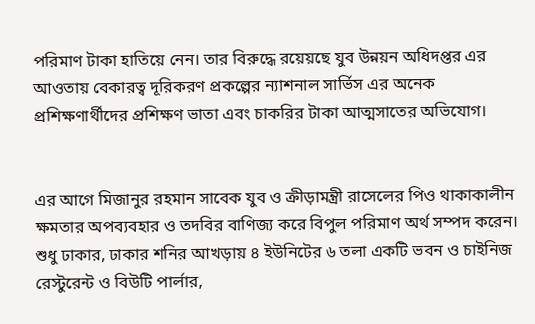পরিমাণ টাকা হাতিয়ে নেন। তার বিরুদ্ধে রয়েয়ছে যুব উন্নয়ন অধিদপ্তর এর আওতায় বেকারত্ব দূরিকরণ প্রকল্পের ন্যাশনাল সার্ভিস এর অনেক প্রশিক্ষণার্থীদের প্রশিক্ষণ ভাতা এবং চাকরির টাকা আত্মসাতের অভিযোগ।


এর আগে মিজানুর রহমান সাবেক যুব ও ক্রীড়ামন্ত্রী রাসেলের পিও থাকাকালীন ক্ষমতার অপব্যবহার ও তদবির বাণিজ্য করে বিপুল পরিমাণ অর্থ সম্পদ করেন। শুধু ঢাকার, ঢাকার শনির আখড়ায় ৪ ইউনিটের ৬ তলা একটি ভবন ও চাইনিজ রেস্টুরেন্ট ও বিউটি পার্লার,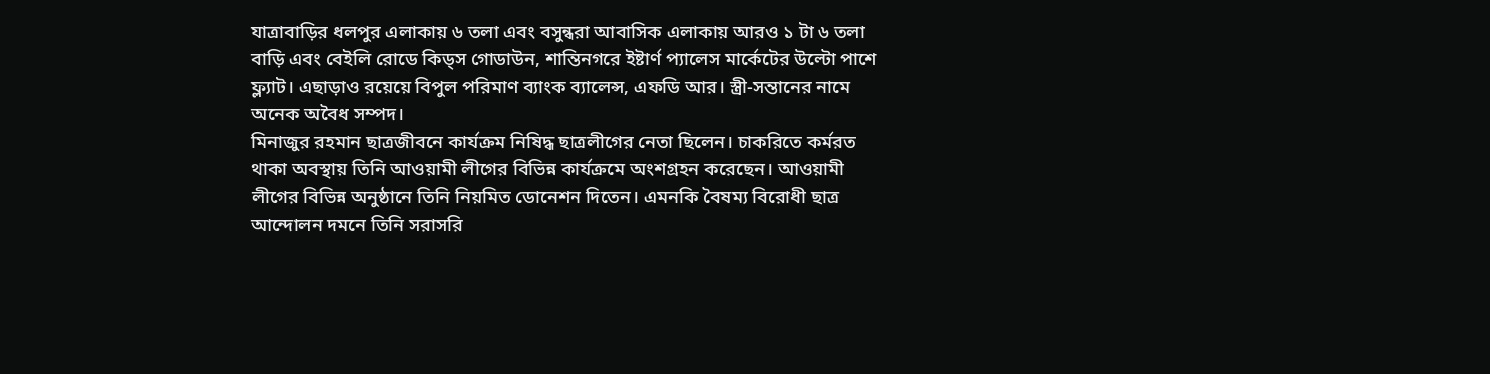যাত্রাবাড়ির ধলপুর এলাকায় ৬ তলা এবং বসুন্ধরা আবাসিক এলাকায় আরও ১ টা ৬ তলা বাড়ি এবং বেইলি রোডে কিড্স গোডাউন, শান্তিনগরে ইষ্টার্ণ প্যালেস মার্কেটের উল্টো পাশে ফ্ল্যাট। এছাড়াও রয়েয়ে বিপুল পরিমাণ ব্যাংক ব্যালেন্স, এফডি আর। স্ত্রী-সন্তানের নামে অনেক অবৈধ সম্পদ।
মিনাজুর রহমান ছাত্রজীবনে কার্যক্রম নিষিদ্ধ ছাত্রলীগের নেতা ছিলেন। চাকরিতে কর্মরত থাকা অবস্থায় তিনি আওয়ামী লীগের বিভিন্ন কার্যক্রমে অংশগ্রহন করেছেন। আওয়ামী লীগের বিভিন্ন অনুষ্ঠানে তিনি নিয়মিত ডোনেশন দিতেন। এমনকি বৈষম্য বিরোধী ছাত্র আন্দোলন দমনে তিনি সরাসরি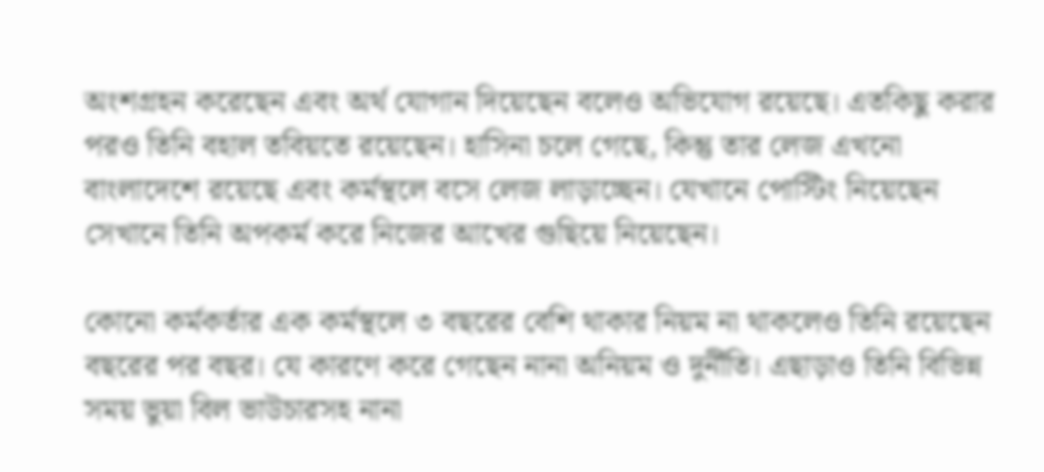অংশগ্রহন করেছেন এবং অর্থ যোগান দিয়েছেন বলেও অভিযোগ রয়েছে। এতকিছু করার পরও তিনি বহাল তবিয়তে রয়েছেন। হাসিনা চলে গেছে, কিন্তু তার লেজ এখনো বাংলাদেশে রয়েছে এবং কর্মস্থলে বসে লেজ লাড়াচ্ছেন। যেখানে পোস্টিং নিয়েছেন সেখানে তিনি অপকর্ম করে নিজের আখের গুছিয়ে নিয়েছেন।

কোনো কর্মকর্তার এক কর্মস্থলে ৩ বছরের বেশি থাকার নিয়ম না থাকলেও তিনি রয়েছেন বছরের পর বছর। যে কারণে করে গেছেন নানা অনিয়ম ও দুর্নীতি। এছাড়াও তিনি বিভিন্ন সময় ভুয়া বিল ভাউচারসহ নানা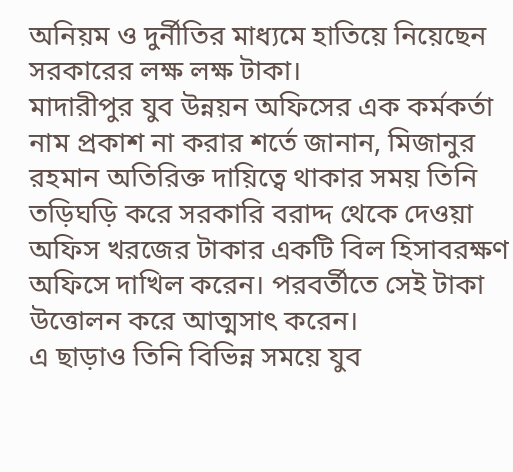অনিয়ম ও দুর্নীতির মাধ্যমে হাতিয়ে নিয়েছেন সরকারের লক্ষ লক্ষ টাকা।
মাদারীপুর যুব উন্নয়ন অফিসের এক কর্মকর্তা নাম প্রকাশ না করার শর্তে জানান, মিজানুর রহমান অতিরিক্ত দায়িত্বে থাকার সময় তিনি তড়িঘড়ি করে সরকারি বরাদ্দ থেকে দেওয়া অফিস খরজের টাকার একটি বিল হিসাবরক্ষণ অফিসে দাখিল করেন। পরবর্তীতে সেই টাকা উত্তোলন করে আত্মসাৎ করেন।
এ ছাড়াও তিনি বিভিন্ন সময়ে যুব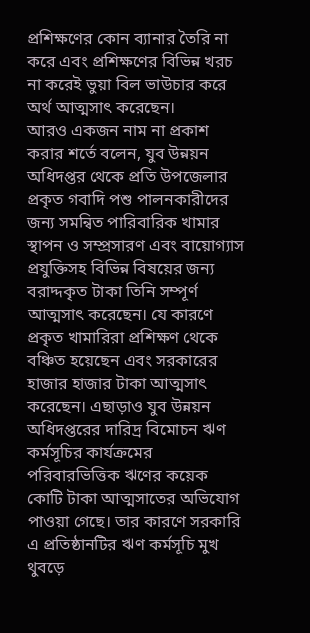প্রশিক্ষণের কোন ব্যানার তৈরি না করে এবং প্রশিক্ষণের বিভিন্ন খরচ না করেই ভুয়া বিল ভাউচার করে অর্থ আত্মসাৎ করেছেন।
আরও একজন নাম না প্রকাশ করার শর্তে বলেন, যুব উন্নয়ন অধিদপ্তর থেকে প্রতি উপজেলার প্রকৃত গবাদি পশু পালনকারীদের জন্য সমন্বিত পারিবারিক খামার স্থাপন ও সম্প্রসারণ এবং বায়োগ্যাস প্রযুক্তিসহ বিভিন্ন বিষয়ের জন্য বরাদ্দকৃত টাকা তিনি সম্পূর্ণ আত্মসাৎ করেছেন। যে কারণে প্রকৃত খামারিরা প্রশিক্ষণ থেকে বঞ্চিত হয়েছেন এবং সরকারের হাজার হাজার টাকা আত্মসাৎ করেছেন। এছাড়াও যুব উন্নয়ন অধিদপ্তরের দারিদ্র বিমোচন ঋণ কর্মসূচির কার্যক্রমের পরিবারভিত্তিক ঋণের কয়েক কোটি টাকা আত্মসাতের অভিযোগ পাওয়া গেছে। তার কারণে সরকারি এ প্রতিষ্ঠানটির ঋণ কর্মসূচি মুখ থুবড়ে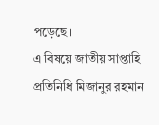পড়েছে।
এ বিষয়ে জাতীয় সাপ্তাহি প্রতিনিধি মিজানুর রহমান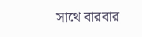সাথে বারবার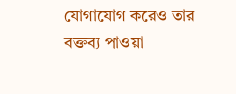যোগাযোগ করেও তার বক্তব্য পাওয়া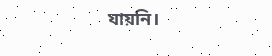যায়নি।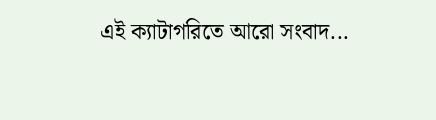এই ক্যাটাগরিতে আরো সংবাদ...